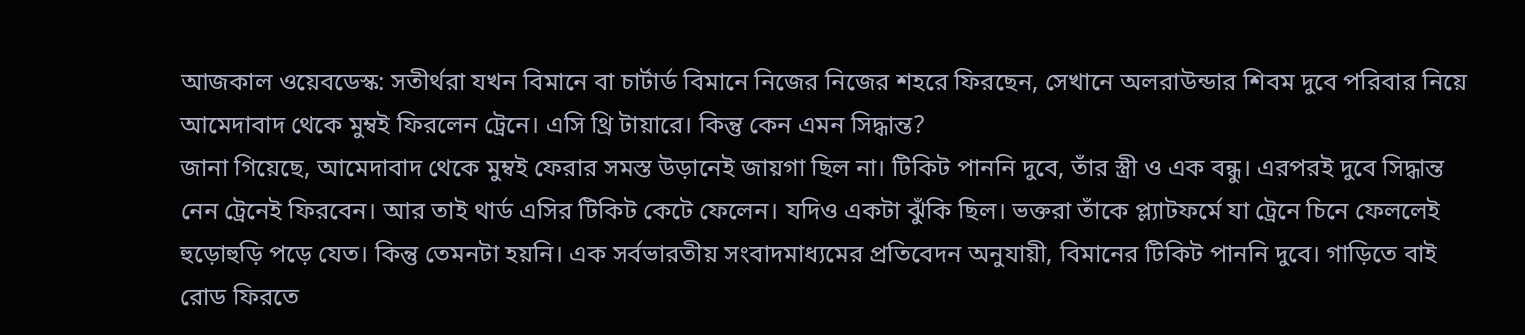আজকাল ওয়েবডেস্ক: সতীর্থরা যখন বিমানে বা চার্টার্ড বিমানে নিজের নিজের শহরে ফিরছেন, সেখানে অলরাউন্ডার শিবম দুবে পরিবার নিয়ে আমেদাবাদ থেকে মুম্বই ফিরলেন ট্রেনে। এসি থ্রি টায়ারে। কিন্তু কেন এমন সিদ্ধান্ত?
জানা গিয়েছে, আমেদাবাদ থেকে মুম্বই ফেরার সমস্ত উড়ানেই জায়গা ছিল না। টিকিট পাননি দুবে, তাঁর স্ত্রী ও এক বন্ধু। এরপরই দুবে সিদ্ধান্ত নেন ট্রেনেই ফিরবেন। আর তাই থার্ড এসির টিকিট কেটে ফেলেন। যদিও একটা ঝুঁকি ছিল। ভক্তরা তাঁকে প্ল্যাটফর্মে যা ট্রেনে চিনে ফেললেই হুড়োহুড়ি পড়ে যেত। কিন্তু তেমনটা হয়নি। এক সর্বভারতীয় সংবাদমাধ্যমের প্রতিবেদন অনুযায়ী, বিমানের টিকিট পাননি দুবে। গাড়িতে বাই রোড ফিরতে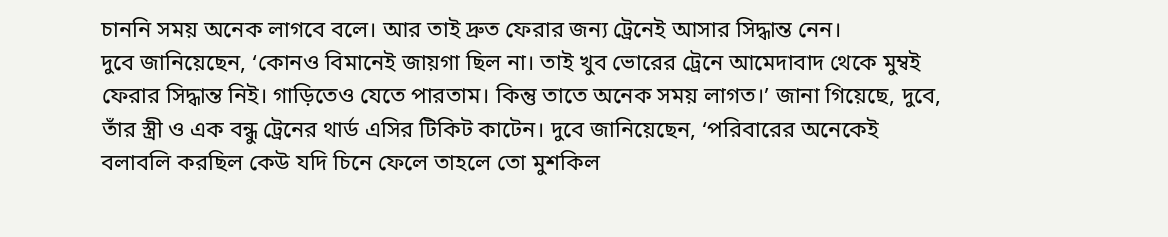চাননি সময় অনেক লাগবে বলে। আর তাই দ্রুত ফেরার জন্য ট্রেনেই আসার সিদ্ধান্ত নেন।
দুবে জানিয়েছেন, ‘কোনও বিমানেই জায়গা ছিল না। তাই খুব ভোরের ট্রেনে আমেদাবাদ থেকে মুম্বই ফেরার সিদ্ধান্ত নিই। গাড়িতেও যেতে পারতাম। কিন্তু তাতে অনেক সময় লাগত।’ জানা গিয়েছে, দুবে, তাঁর স্ত্রী ও এক বন্ধু ট্রেনের থার্ড এসির টিকিট কাটেন। দুবে জানিয়েছেন, ‘পরিবারের অনেকেই বলাবলি করছিল কেউ যদি চিনে ফেলে তাহলে তো মুশকিল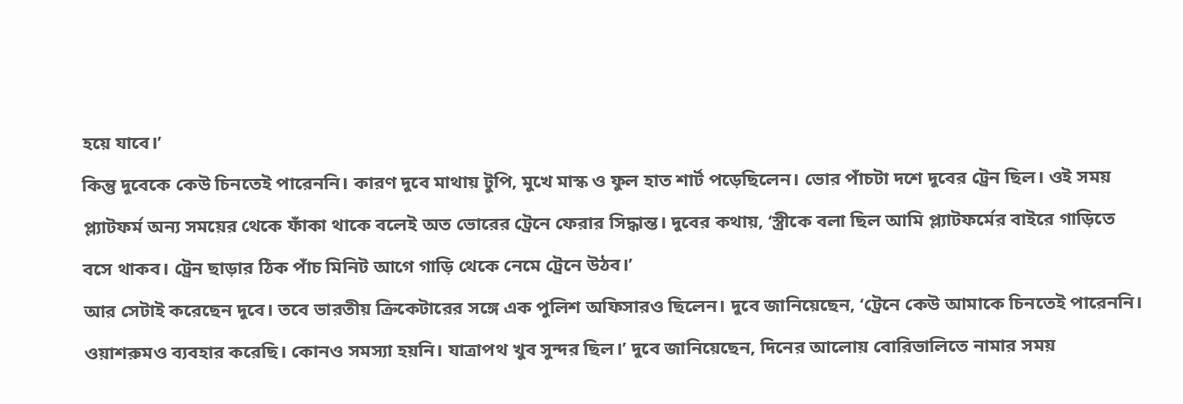হয়ে যাবে।’
কিন্তু দুবেকে কেউ চিনতেই পারেননি। কারণ দুবে মাথায় টুপি, মুখে মাস্ক ও ফুল হাত শার্ট পড়েছিলেন। ভোর পাঁচটা দশে দুবের ট্রেন ছিল। ওই সময় প্ল্যাটফর্ম অন্য সময়ের থেকে ফাঁকা থাকে বলেই অত ভোরের ট্রেনে ফেরার সিদ্ধান্ত। দুবের কথায়, ‘স্ত্রীকে বলা ছিল আমি প্ল্যাটফর্মের বাইরে গাড়িতে বসে থাকব। ট্রেন ছাড়ার ঠিক পাঁচ মিনিট আগে গাড়ি থেকে নেমে ট্রেনে উঠব।’
আর সেটাই করেছেন দুবে। তবে ভারতীয় ক্রিকেটারের সঙ্গে এক পুলিশ অফিসারও ছিলেন। দুবে জানিয়েছেন, ‘ট্রেনে কেউ আমাকে চিনতেই পারেননি। ওয়াশরুমও ব্যবহার করেছি। কোনও সমস্যা হয়নি। যাত্রাপথ খুব সুন্দর ছিল।’ দুবে জানিয়েছেন, দিনের আলোয় বোরিভালিতে নামার সময়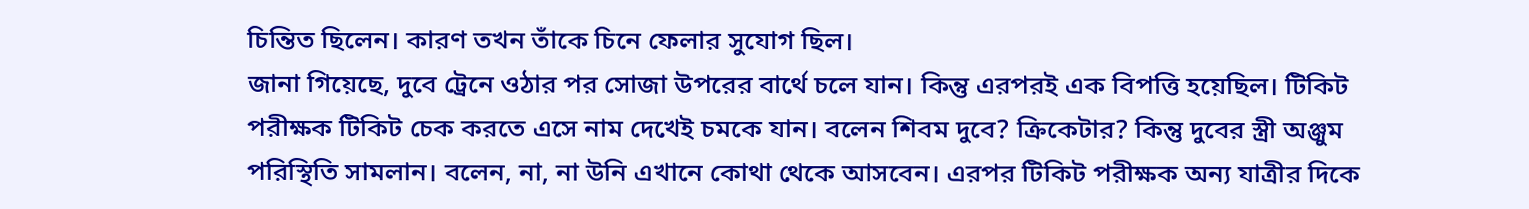চিন্তিত ছিলেন। কারণ তখন তাঁকে চিনে ফেলার সুযোগ ছিল।
জানা গিয়েছে, দুবে ট্রেনে ওঠার পর সোজা উপরের বার্থে চলে যান। কিন্তু এরপরই এক বিপত্তি হয়েছিল। টিকিট পরীক্ষক টিকিট চেক করতে এসে নাম দেখেই চমকে যান। বলেন শিবম দুবে? ক্রিকেটার? কিন্তু দুবের স্ত্রী অঞ্জুম পরিস্থিতি সামলান। বলেন, না, না উনি এখানে কোথা থেকে আসবেন। এরপর টিকিট পরীক্ষক অন্য যাত্রীর দিকে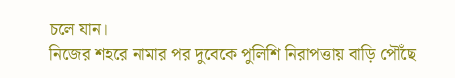চলে যান।
নিজের শহরে নামার পর দুবেকে পুলিশি নিরাপত্তায় বাড়ি পৌঁছে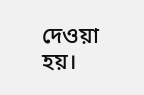দেওয়া হয়।